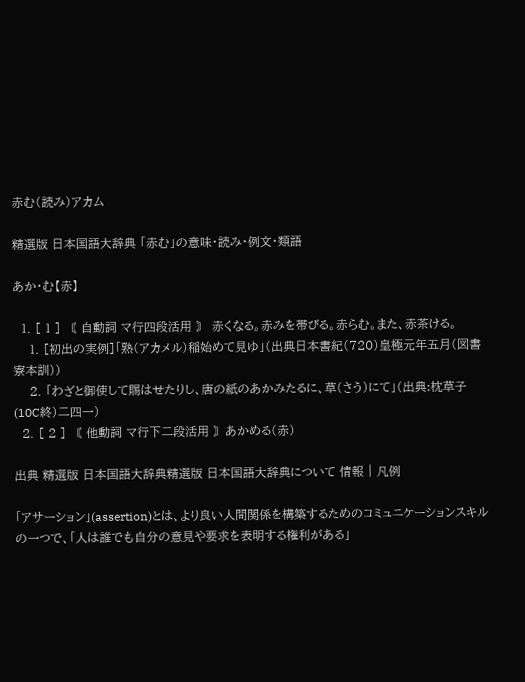赤む(読み)アカム

精選版 日本国語大辞典 「赤む」の意味・読み・例文・類語

あか・む【赤】

  1. [ 1 ] 〘 自動詞 マ行四段活用 〙 赤くなる。赤みを帯びる。赤らむ。また、赤茶ける。
    1. [初出の実例]「熟(アカメル)稲始めて見ゆ」(出典日本書紀(720)皇極元年五月(図書寮本訓))
    2. 「わざと御使して賜はせたりし、唐の紙のあかみたるに、草(さう)にて」(出典:枕草子(10C終)二四一)
  2. [ 2 ] 〘 他動詞 マ行下二段活用 〙あかめる(赤)

出典 精選版 日本国語大辞典精選版 日本国語大辞典について 情報 | 凡例

「アサーション」(assertion)とは、より良い人間関係を構築するためのコミュニケーションスキルの一つで、「人は誰でも自分の意見や要求を表明する権利がある」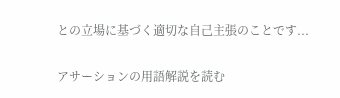との立場に基づく適切な自己主張のことです...

アサーションの用語解説を読む